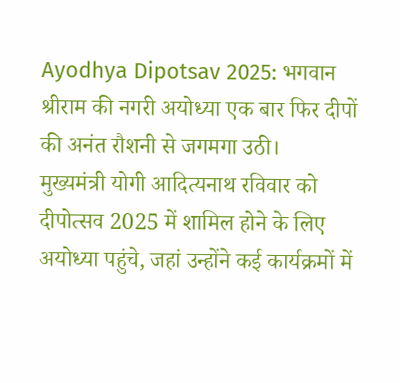Ayodhya Dipotsav 2025: भगवान श्रीराम की नगरी अयोध्या एक बार फिर दीपों की अनंत रौशनी से जगमगा उठी।
मुख्यमंत्री योगी आदित्यनाथ रविवार को दीपोत्सव 2025 में शामिल होने के लिए अयोध्या पहुंचे, जहां उन्होंने कई कार्यक्रमों में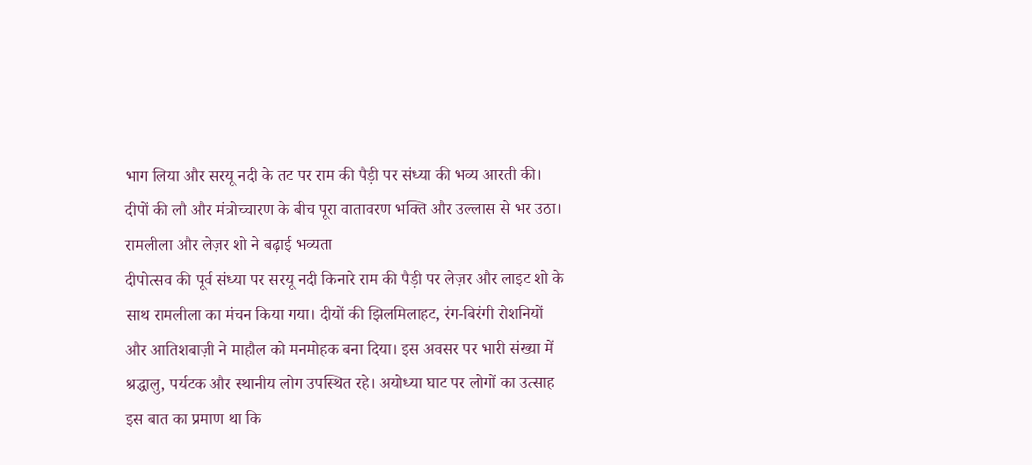भाग लिया और सरयू नदी के तट पर राम की पैड़ी पर संध्या की भव्य आरती की। दीपों की लौ और मंत्रोच्चारण के बीच पूरा वातावरण भक्ति और उल्लास से भर उठा।
रामलीला और लेज़र शो ने बढ़ाई भव्यता
दीपोत्सव की पूर्व संध्या पर सरयू नदी किनारे राम की पैड़ी पर लेज़र और लाइट शो के साथ रामलीला का मंचन किया गया। दीयों की झिलमिलाहट, रंग-बिरंगी रोशनियों और आतिशबाज़ी ने माहौल को मनमोहक बना दिया। इस अवसर पर भारी संख्या में श्रद्धालु, पर्यटक और स्थानीय लोग उपस्थित रहे। अयोध्या घाट पर लोगों का उत्साह इस बात का प्रमाण था कि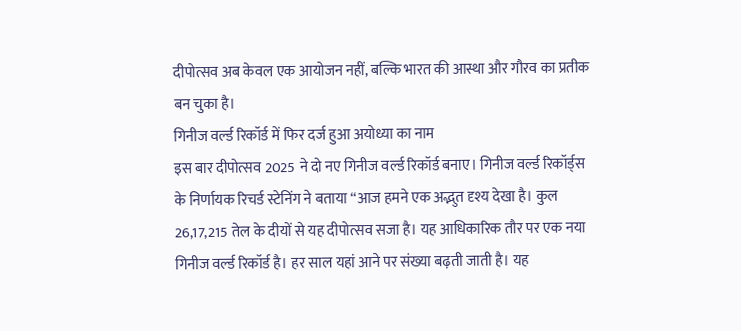दीपोत्सव अब केवल एक आयोजन नहीं, बल्कि भारत की आस्था और गौरव का प्रतीक बन चुका है।
गिनीज वर्ल्ड रिकॉर्ड में फिर दर्ज हुआ अयोध्या का नाम
इस बार दीपोत्सव 2025 ने दो नए गिनीज वर्ल्ड रिकॉर्ड बनाए। गिनीज वर्ल्ड रिकॉर्ड्स के निर्णायक रिचर्ड स्टेनिंग ने बताया “आज हमने एक अद्भुत दृश्य देखा है। कुल 26,17,215 तेल के दीयों से यह दीपोत्सव सजा है। यह आधिकारिक तौर पर एक नया गिनीज वर्ल्ड रिकॉर्ड है। हर साल यहां आने पर संख्या बढ़ती जाती है। यह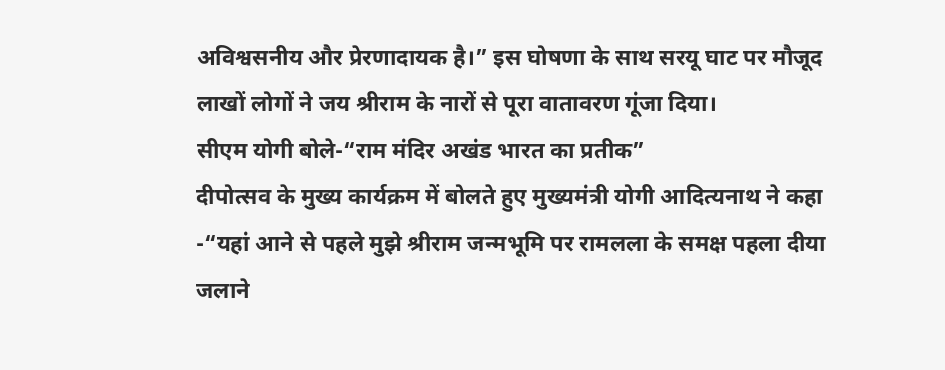अविश्वसनीय और प्रेरणादायक है।” इस घोषणा के साथ सरयू घाट पर मौजूद लाखों लोगों ने जय श्रीराम के नारों से पूरा वातावरण गूंजा दिया।
सीएम योगी बोले-“राम मंदिर अखंड भारत का प्रतीक”
दीपोत्सव के मुख्य कार्यक्रम में बोलते हुए मुख्यमंत्री योगी आदित्यनाथ ने कहा -“यहां आने से पहले मुझे श्रीराम जन्मभूमि पर रामलला के समक्ष पहला दीया जलाने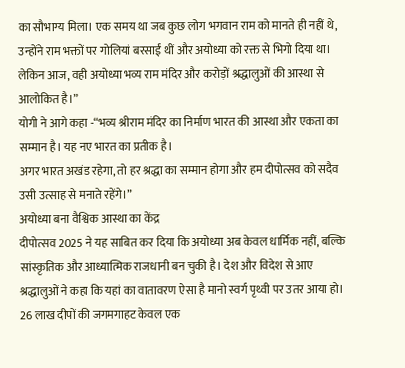का सौभाग्य मिला। एक समय था जब कुछ लोग भगवान राम को मानते ही नहीं थे, उन्होंने राम भक्तों पर गोलियां बरसाईं थीं और अयोध्या को रक्त से भिगो दिया था। लेकिन आज, वही अयोध्या भव्य राम मंदिर और करोड़ों श्रद्धालुओं की आस्था से आलोकित है।”
योगी ने आगे कहा -“भव्य श्रीराम मंदिर का निर्माण भारत की आस्था और एकता का सम्मान है। यह नए भारत का प्रतीक है।
अगर भारत अखंड रहेगा, तो हर श्रद्धा का सम्मान होगा और हम दीपोत्सव को सदैव उसी उत्साह से मनाते रहेंगे।”
अयोध्या बना वैश्विक आस्था का केंद्र
दीपोत्सव 2025 ने यह साबित कर दिया कि अयोध्या अब केवल धार्मिक नहीं, बल्कि सांस्कृतिक और आध्यात्मिक राजधानी बन चुकी है। देश और विदेश से आए श्रद्धालुओं ने कहा कि यहां का वातावरण ऐसा है मानो स्वर्ग पृथ्वी पर उतर आया हो।
26 लाख दीपों की जगमगाहट केवल एक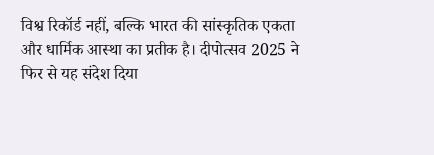विश्व रिकॉर्ड नहीं, बल्कि भारत की सांस्कृतिक एकता और धार्मिक आस्था का प्रतीक है। दीपोत्सव 2025 ने फिर से यह संदेश दिया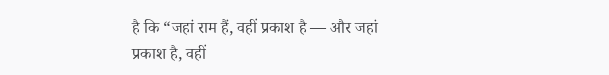है कि “जहां राम हैं, वहीं प्रकाश है — और जहां प्रकाश है, वहीं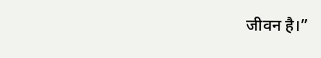जीवन है।”